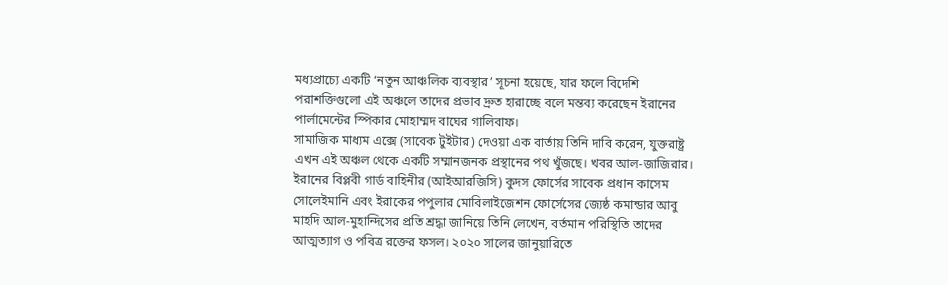মধ্যপ্রাচ্যে একটি ‘নতুন আঞ্চলিক ব্যবস্থার’ সূচনা হয়েছে, যার ফলে বিদেশি পরাশক্তিগুলো এই অঞ্চলে তাদের প্রভাব দ্রুত হারাচ্ছে বলে মন্তব্য করেছেন ইরানের পার্লামেন্টের স্পিকার মোহাম্মদ বাঘের গালিবাফ।
সামাজিক মাধ্যম এক্সে (সাবেক টুইটার) দেওয়া এক বার্তায় তিনি দাবি করেন, যুক্তরাষ্ট্র এখন এই অঞ্চল থেকে একটি সম্মানজনক প্রস্থানের পথ খুঁজছে। খবর আল-জাজিরার।
ইরানের বিপ্লবী গার্ড বাহিনীর (আইআরজিসি) কুদস ফোর্সের সাবেক প্রধান কাসেম সোলেইমানি এবং ইরাকের পপুলার মোবিলাইজেশন ফোর্সেসের জ্যেষ্ঠ কমান্ডার আবু মাহদি আল-মুহান্দিসের প্রতি শ্রদ্ধা জানিয়ে তিনি লেখেন, বর্তমান পরিস্থিতি তাদের আত্মত্যাগ ও পবিত্র রক্তের ফসল। ২০২০ সালের জানুয়ারিতে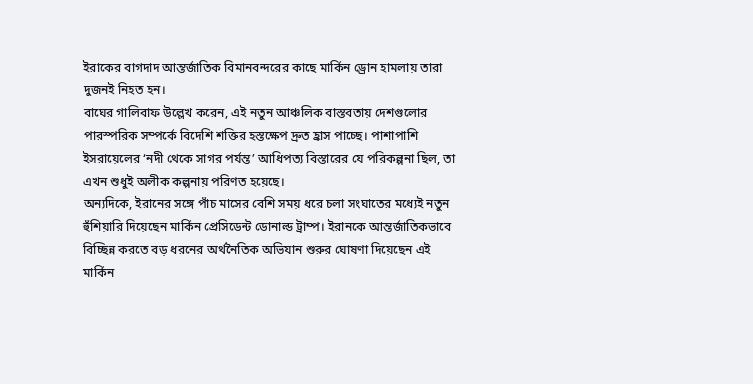ইরাকের বাগদাদ আন্তর্জাতিক বিমানবন্দরের কাছে মার্কিন ড্রোন হামলায় তারা দুজনই নিহত হন।
বাঘের গালিবাফ উল্লেখ করেন, এই নতুন আঞ্চলিক বাস্তবতায় দেশগুলোর পারস্পরিক সম্পর্কে বিদেশি শক্তির হস্তক্ষেপ দ্রুত হ্রাস পাচ্ছে। পাশাপাশি ইসরায়েলের ‘নদী থেকে সাগর পর্যন্ত’ আধিপত্য বিস্তারের যে পরিকল্পনা ছিল, তা এখন শুধুই অলীক কল্পনায় পরিণত হয়েছে।
অন্যদিকে, ইরানের সঙ্গে পাঁচ মাসের বেশি সময় ধরে চলা সংঘাতের মধ্যেই নতুন হুঁশিয়ারি দিয়েছেন মার্কিন প্রেসিডেন্ট ডোনাল্ড ট্রাম্প। ইরানকে আন্তর্জাতিকভাবে বিচ্ছিন্ন করতে বড় ধরনের অর্থনৈতিক অভিযান শুরুর ঘোষণা দিয়েছেন এই মার্কিন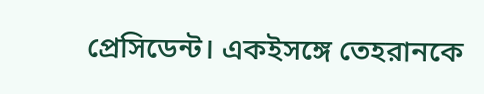প্রেসিডেন্ট। একইসঙ্গে তেহরানকে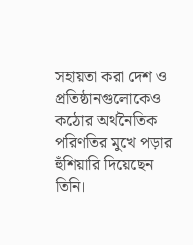সহায়তা করা দেশ ও প্রতিষ্ঠানগুলোকেও কঠোর অর্থনৈতিক পরিণতির মুখে পড়ার হুঁশিয়ারি দিয়েছেন তিনি।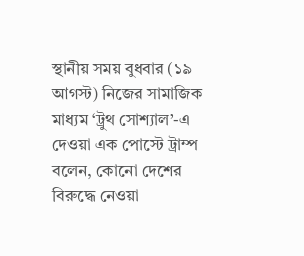স্থানীয় সময় বুধবার (১৯ আগস্ট) নিজের সামাজিক মাধ্যম ‘ট্রুথ সোশ্যাল’-এ দেওয়া এক পোস্টে ট্রাম্প বলেন, কোনো দেশের বিরুদ্ধে নেওয়া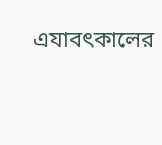এযাবৎকালের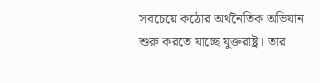সবচেয়ে কঠোর অর্থনৈতিক অভিযান শুরু করতে যাচ্ছে যুক্তরাষ্ট্র। তার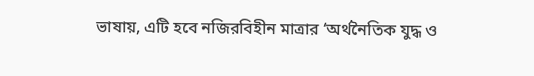ভাষায়, এটি হবে নজিরবিহীন মাত্রার ‘অর্থনৈতিক যুদ্ধ ও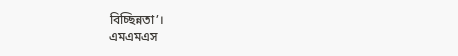বিচ্ছিন্নতা’।
এমএমএস